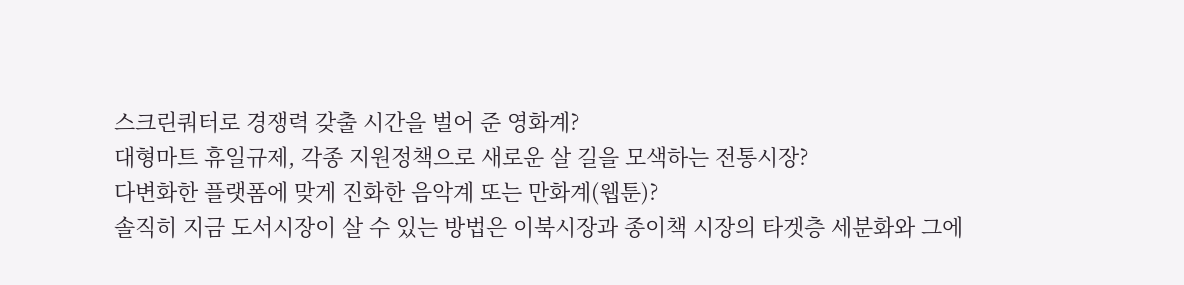스크린쿼터로 경쟁력 갖출 시간을 벌어 준 영화계?
대형마트 휴일규제, 각종 지원정책으로 새로운 살 길을 모색하는 전통시장?
다변화한 플랫폼에 맞게 진화한 음악계 또는 만화계(웹툰)?
솔직히 지금 도서시장이 살 수 있는 방법은 이북시장과 종이책 시장의 타겟층 세분화와 그에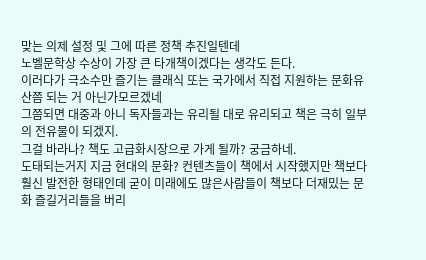맞는 의제 설정 및 그에 따른 정책 추진일텐데
노벨문학상 수상이 가장 큰 타개책이겠다는 생각도 든다.
이러다가 극소수만 즐기는 클래식 또는 국가에서 직접 지원하는 문화유산쯤 되는 거 아닌가모르겠네
그쯤되면 대중과 아니 독자들과는 유리될 대로 유리되고 책은 극히 일부의 전유물이 되겠지.
그걸 바라나? 책도 고급화시장으로 가게 될까? 궁금하네.
도태되는거지 지금 현대의 문화? 컨텐츠들이 책에서 시작했지만 책보다 훨신 발전한 형태인데 굳이 미래에도 많은사람들이 책보다 더재밌는 문화 즐길거리들을 버리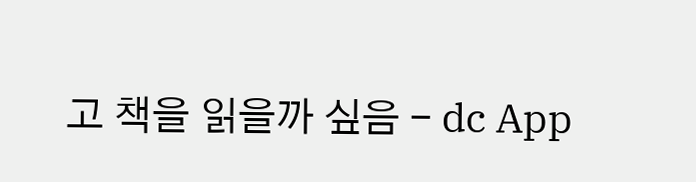고 책을 읽을까 싶음 - dc App